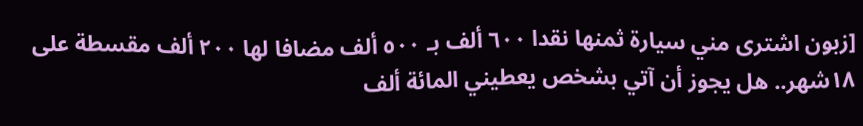[زبون اشترى مني سيارة ثمنها نقدا ٦٠٠ ألف بـ ٥٠٠ ألف مضافا لها ٢٠٠ ألف مقسطة على ١٨شهر.. هل يجوز أن آتي بشخص يعطيني المائة ألف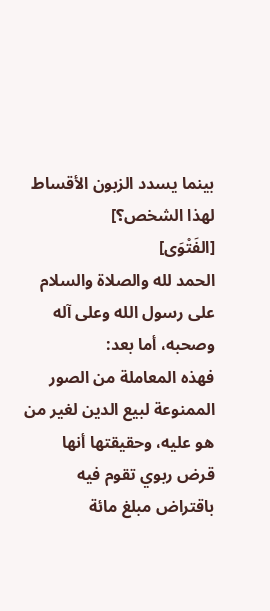بينما يسدد الزبون الأقساط لهذا الشخص؟]
[الفَتْوَى]
الحمد لله والصلاة والسلام على رسول الله وعلى آله وصحبه، أما بعد:
فهذه المعاملة من الصور الممنوعة لبيع الدين لغير من هو عليه، وحقيقتها أنها قرض ربوي تقوم فيه باقتراض مبلغ مائة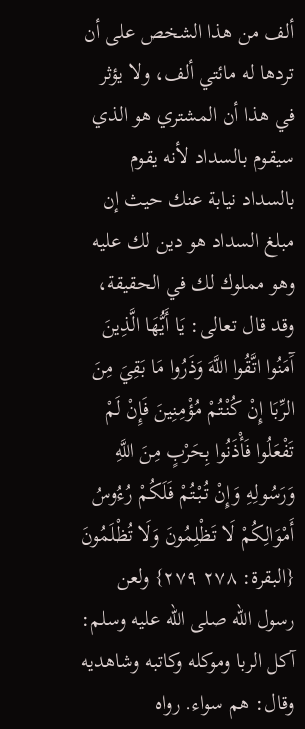ألف من هذا الشخص على أن تردها له مائتي ألف، ولا يؤثر في هذا أن المشتري هو الذي سيقوم بالسداد لأنه يقوم بالسداد نيابة عنك حيث إن مبلغ السداد هو دين لك عليه وهو مملوك لك في الحقيقة، وقد قال تعالى: يَا أَيُّهَا الَّذِينَ آَمَنُوا اتَّقُوا اللَّهَ وَذَرُوا مَا بَقِيَ مِنَ الرِّبَا إِنْ كُنْتُمْ مُؤْمِنِينَ فَإِنْ لَمْ تَفْعَلُوا فَأْذَنُوا بِحَرْبٍ مِنَ اللَّهِ وَرَسُولِهِ وَإِنْ تُبْتُمْ فَلَكُمْ رُءُوسُ أَمْوَالِكُمْ لَا تَظْلِمُونَ وَلَا تُظْلَمُونَ {البقرة: ٢٧٨ ٢٧٩} ولعن رسول الله صلى الله عليه وسلم: آكل الربا وموكله وكاتبه وشاهديه وقال: هم سواء. رواه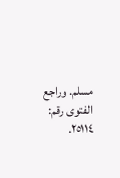مسلم. وراجع الفتوى رقم: ٢٥١١٤.